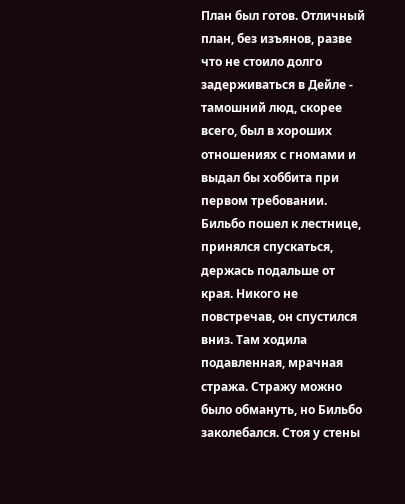План был готов. Отличный план, без изъянов, разве что не стоило долго задерживаться в Дейле - тамошний люд, скорее всего, был в хороших отношениях с гномами и выдал бы хоббита при первом требовании. Бильбо пошел к лестнице, принялся спускаться, держась подальше от края. Никого не повстречав, он спустился вниз. Там ходила подавленная, мрачная стража. Стражу можно было обмануть, но Бильбо заколебался. Стоя у стены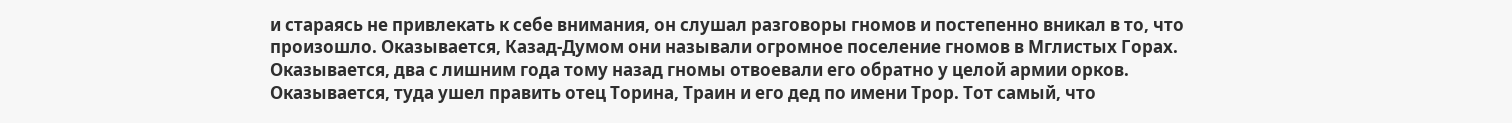и стараясь не привлекать к себе внимания, он слушал разговоры гномов и постепенно вникал в то, что произошло. Оказывается, Казад-Думом они называли огромное поселение гномов в Мглистых Горах. Оказывается, два с лишним года тому назад гномы отвоевали его обратно у целой армии орков. Оказывается, туда ушел править отец Торина, Траин и его дед по имени Трор. Тот самый, что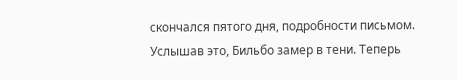скончался пятого дня, подробности письмом. Услышав это, Бильбо замер в тени. Теперь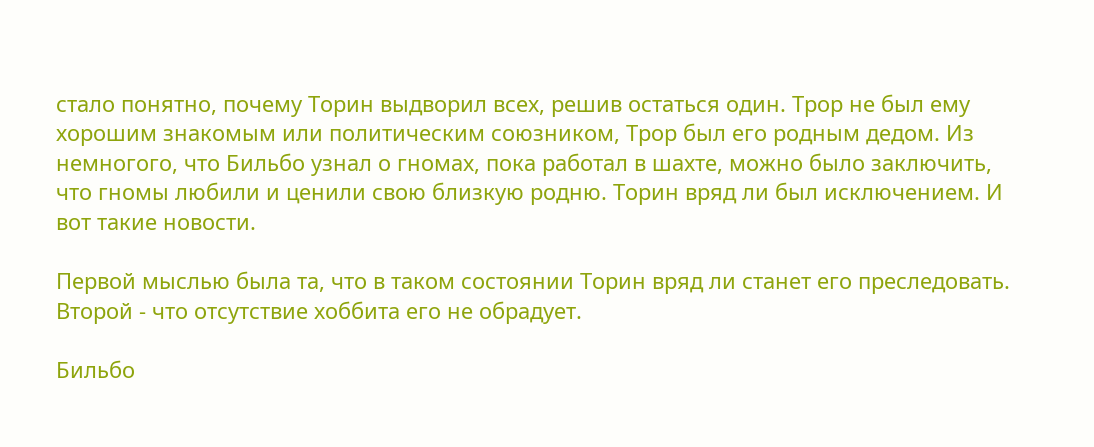стало понятно, почему Торин выдворил всех, решив остаться один. Трор не был ему хорошим знакомым или политическим союзником, Трор был его родным дедом. Из немногого, что Бильбо узнал о гномах, пока работал в шахте, можно было заключить, что гномы любили и ценили свою близкую родню. Торин вряд ли был исключением. И вот такие новости.

Первой мыслью была та, что в таком состоянии Торин вряд ли станет его преследовать. Второй - что отсутствие хоббита его не обрадует.

Бильбо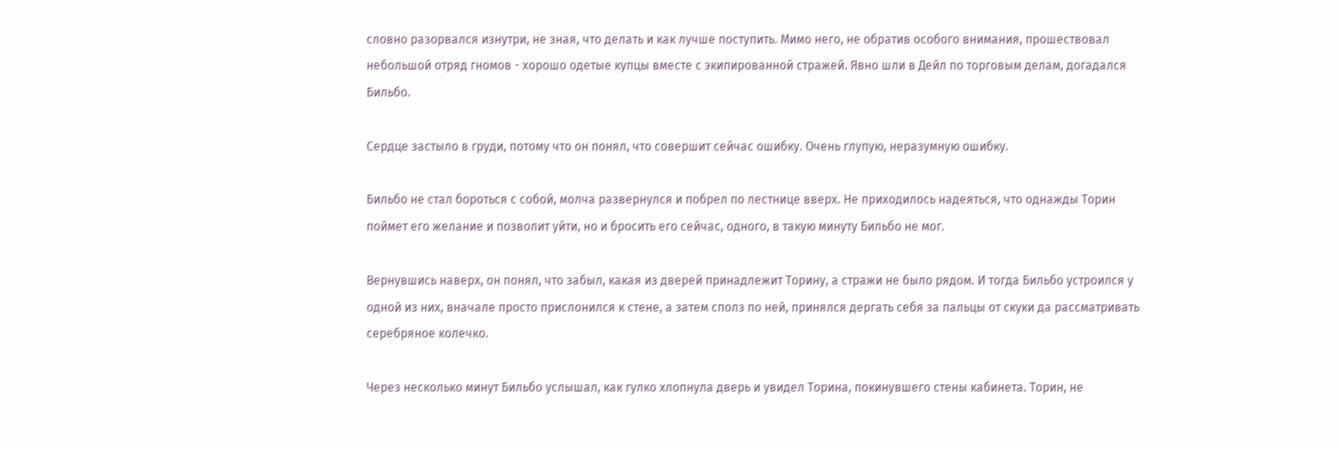словно разорвался изнутри, не зная, что делать и как лучше поступить. Мимо него, не обратив особого внимания, прошествовал небольшой отряд гномов - хорошо одетые купцы вместе с экипированной стражей. Явно шли в Дейл по торговым делам, догадался Бильбо.

Сердце застыло в груди, потому что он понял, что совершит сейчас ошибку. Очень глупую, неразумную ошибку.

Бильбо не стал бороться с собой, молча развернулся и побрел по лестнице вверх. Не приходилось надеяться, что однажды Торин поймет его желание и позволит уйти, но и бросить его сейчас, одного, в такую минуту Бильбо не мог.

Вернувшись наверх, он понял, что забыл, какая из дверей принадлежит Торину, а стражи не было рядом. И тогда Бильбо устроился у одной из них, вначале просто прислонился к стене, а затем сполз по ней, принялся дергать себя за пальцы от скуки да рассматривать серебряное колечко.

Через несколько минут Бильбо услышал, как гулко хлопнула дверь и увидел Торина, покинувшего стены кабинета. Торин, не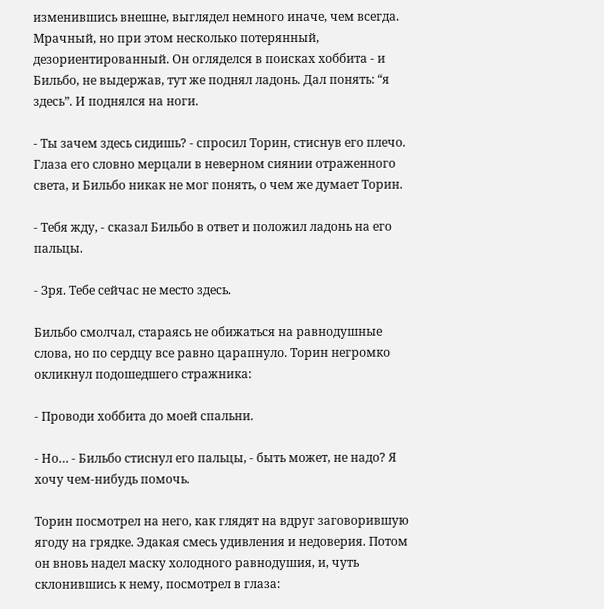изменившись внешне, выглядел немного иначе, чем всегда. Мрачный, но при этом несколько потерянный, дезориентированный. Он огляделся в поисках хоббита - и Бильбо, не выдержав, тут же поднял ладонь. Дал понять: “я здесь”. И поднялся на ноги.

- Ты зачем здесь сидишь? - спросил Торин, стиснув его плечо. Глаза его словно мерцали в неверном сиянии отраженного света, и Бильбо никак не мог понять, о чем же думает Торин.

- Тебя жду, - сказал Бильбо в ответ и положил ладонь на его пальцы.

- Зря. Тебе сейчас не место здесь.

Бильбо смолчал, стараясь не обижаться на равнодушные слова, но по сердцу все равно царапнуло. Торин негромко окликнул подошедшего стражника:

- Проводи хоббита до моей спальни.

- Но… - Бильбо стиснул его пальцы, - быть может, не надо? Я хочу чем-нибудь помочь.

Торин посмотрел на него, как глядят на вдруг заговорившую ягоду на грядке. Эдакая смесь удивления и недоверия. Потом он вновь надел маску холодного равнодушия, и, чуть склонившись к нему, посмотрел в глаза: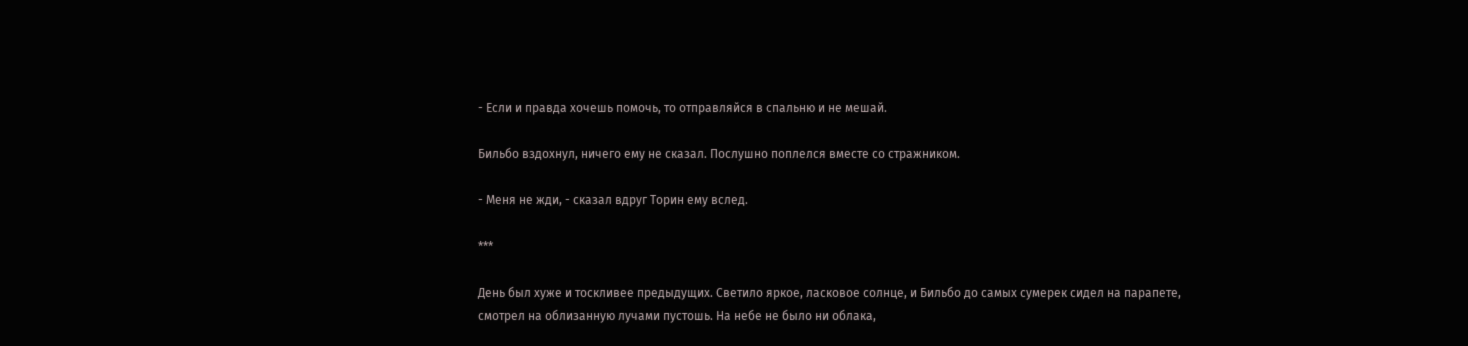- Если и правда хочешь помочь, то отправляйся в спальню и не мешай.

Бильбо вздохнул, ничего ему не сказал. Послушно поплелся вместе со стражником.

- Меня не жди, - сказал вдруг Торин ему вслед.

***

День был хуже и тоскливее предыдущих. Светило яркое, ласковое солнце, и Бильбо до самых сумерек сидел на парапете, смотрел на облизанную лучами пустошь. На небе не было ни облака,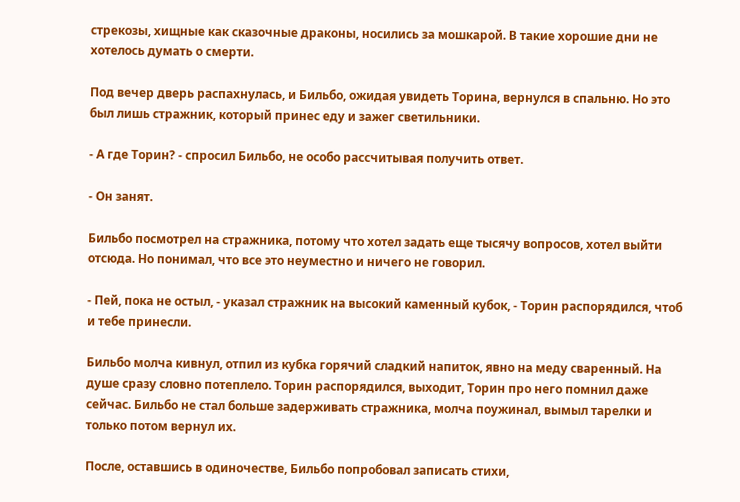стрекозы, хищные как сказочные драконы, носились за мошкарой. В такие хорошие дни не хотелось думать о смерти.

Под вечер дверь распахнулась, и Бильбо, ожидая увидеть Торина, вернулся в спальню. Но это был лишь стражник, который принес еду и зажег светильники.

- А где Торин? - спросил Бильбо, не особо рассчитывая получить ответ.

- Он занят.

Бильбо посмотрел на стражника, потому что хотел задать еще тысячу вопросов, хотел выйти отсюда. Но понимал, что все это неуместно и ничего не говорил.

- Пей, пока не остыл, - указал стражник на высокий каменный кубок, - Торин распорядился, чтоб и тебе принесли.

Бильбо молча кивнул, отпил из кубка горячий сладкий напиток, явно на меду сваренный. На душе сразу словно потеплело. Торин распорядился, выходит, Торин про него помнил даже сейчас. Бильбо не стал больше задерживать стражника, молча поужинал, вымыл тарелки и только потом вернул их.

После, оставшись в одиночестве, Бильбо попробовал записать стихи,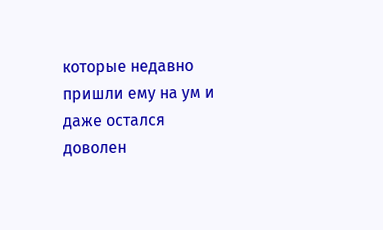которые недавно пришли ему на ум и даже остался доволен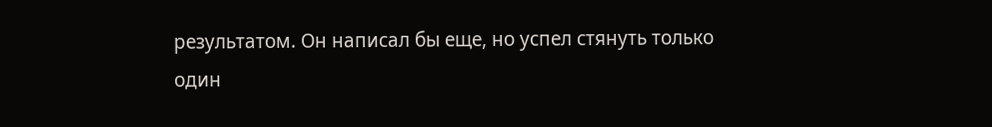результатом. Он написал бы еще, но успел стянуть только один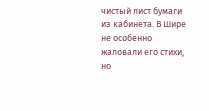чистый лист бумаги из кабинета. В Шире не особенно жаловали его стихи, но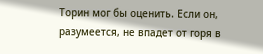Торин мог бы оценить. Если он, разумеется, не впадет от горя в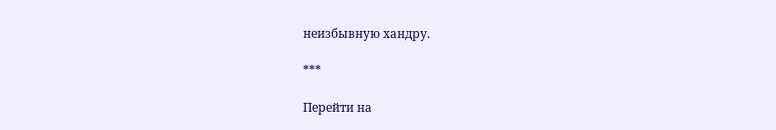неизбывную хандру.

***

Перейти на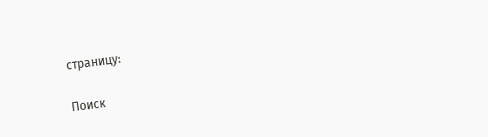страницу:

Поиск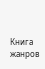Книга жанров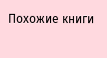Похожие книги